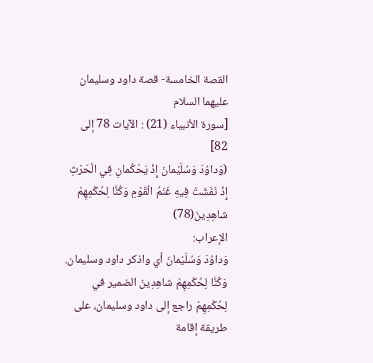القصة الخامسة- قصة داود وسليمان عليهما السلام
[سورة الأنبياء (21) : الآيات 78 إلى 82]
(وَداوُدَ وَسُلَيْمانَ إِذْ يَحْكُمانِ فِي الْحَرْثِ إِذْ نَفَشَتْ فِيهِ غَنَمُ الْقَوْمِ وَكُنَّا لِحُكْمِهِمْ شاهِدِينَ(78)
الإعراب:
وَداوُدَ وَسُلَيْمانَ أي واذكر داود وسليمان.
وَكُنَّا لِحُكْمِهِمْ شاهِدِينَ الضمير في لِحُكْمِهِمْ راجع إلى داود وسليمان، على طريقة إقامة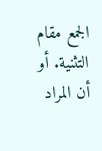الجمع مقام التثنية. أو أن المراد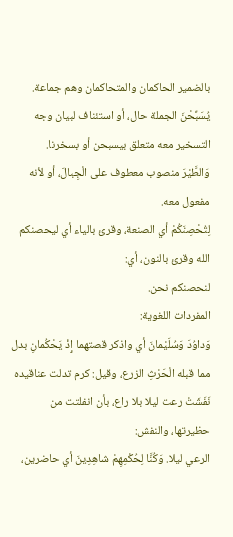بالضمير الحاكمان والمتحاكمان وهم جماعة.
يُسَبِّحْنَ الجملة حال، أو استئناف لبيان وجه التسخير معه متعلق بيسبحن أو بسخرنا.
وَالطَّيْرَ منصوب معطوف على الْجِبالَ، أو لأنه مفعول معه.
لِتُحْصِنَكُمْ أي الصنعة، وقرئ بالياء أي ليحصنكم الله وقرئ بالنون، أي:
لنحصنكم نحن.
المفردات اللغوية:
وَداوُدَ وَسُلَيْمانَ أي واذكر قصتهما إِذْ يَحْكُمانِ بدل مما قبله الْحَرْثِ الزرع، وقيل: كرم تدلت عناقيده نَفَشَتْ رعت ليلا بلا راع، بأن انفلتت من حظيرتها، والنفش:
الرعي ليلا. وَكُنَّا لِحُكْمِهِمْ شاهِدِينَ أي حاضرين،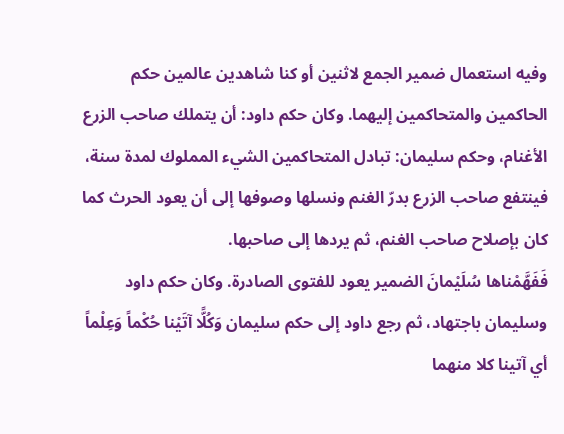وفيه استعمال ضمير الجمع لاثنين أو كنا شاهدين عالمين حكم الحاكمين والمتحاكمين إليهما. وكان حكم داود: أن يتملك صاحب الزرع الأغنام، وحكم سليمان: تبادل المتحاكمين الشيء المملوك لمدة سنة، فينتفع صاحب الزرع بدرّ الغنم ونسلها وصوفها إلى أن يعود الحرث كما كان بإصلاح صاحب الغنم، ثم يردها إلى صاحبها.
فَفَهَّمْناها سُلَيْمانَ الضمير يعود للفتوى الصادرة. وكان حكم داود وسليمان باجتهاد، ثم رجع داود إلى حكم سليمان وَكُلًّا آتَيْنا حُكْماً وَعِلْماً أي آتينا كلا منهما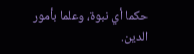حكما أي نبوة، وعلما بأمور الدين.